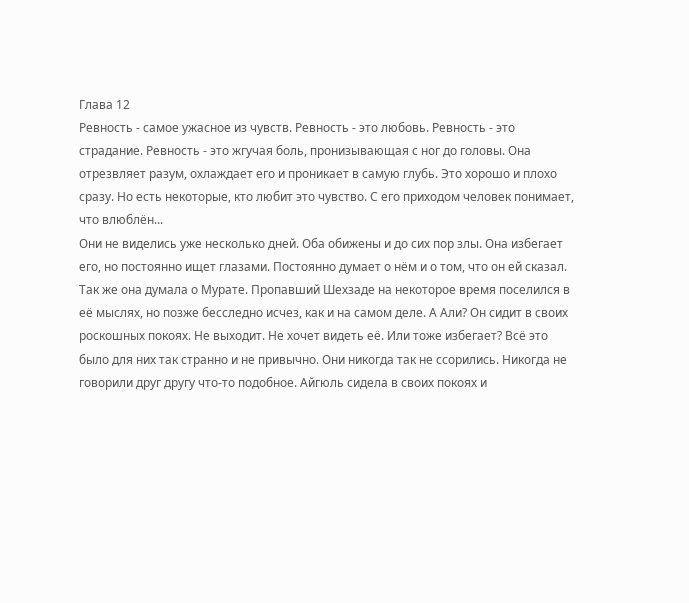Глава 12
Ревность - самое ужасное из чувств. Ревность - это любовь. Ревность - это страдание. Ревность - это жгучая боль, пронизывающая с ног до головы. Она отрезвляет разум, охлаждает его и проникает в самую глубь. Это хорошо и плохо сразу. Но есть некоторые, кто любит это чувство. С его приходом человек понимает, что влюблён...
Они не виделись уже несколько дней. Оба обижены и до сих пор злы. Она избегает его, но постоянно ищет глазами. Постоянно думает о нём и о том, что он ей сказал. Так же она думала о Мурате. Пропавший Шехзаде на некоторое время поселился в её мыслях, но позже бесследно исчез, как и на самом деле. А Али? Он сидит в своих роскошных покоях. Не выходит. Не хочет видеть её. Или тоже избегает? Всё это было для них так странно и не привычно. Они никогда так не ссорились. Никогда не говорили друг другу что-то подобное. Айгюль сидела в своих покоях и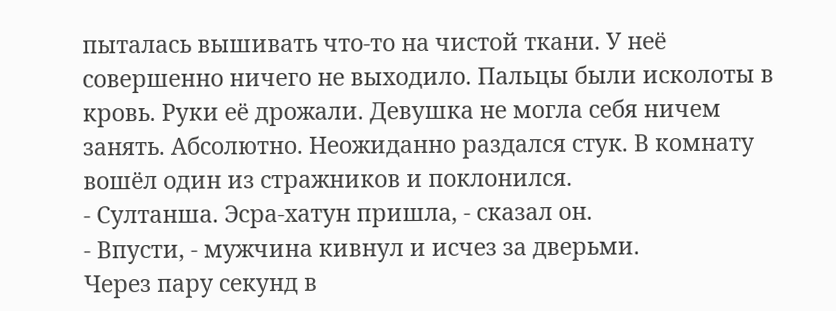пыталась вышивать что-то на чистой ткани. У неё совершенно ничего не выходило. Пальцы были исколоты в кровь. Руки её дрожали. Девушка не могла себя ничем занять. Абсолютно. Неожиданно раздался стук. В комнату вошёл один из стражников и поклонился.
- Султанша. Эсра-хатун пришла, - сказал он.
- Впусти, - мужчина кивнул и исчез за дверьми.
Через пару секунд в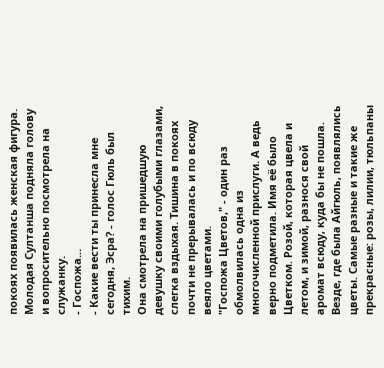покоях появилась женская фигура. Молодая Султанша подняла голову и вопросительно посмотрела на служанку.
- Госпожа...
- Какие вести ты принесла мне сегодня, Эсра? - голос Гюль был тихим.
Она смотрела на пришедшую девушку своими голубыми глазами, слегка вздыхая. Тишина в покоях почти не прерывалась и по всюду веяло цветами.
"Госпожа Цветов," - один раз обмолвилась одна из многочисленной прислуги. А ведь верно подметила. Имя её было Цветком. Розой, которая цвела и летом, и зимой, разнося свой аромат всюду, куда бы не пошла. Везде, где была Айгюль, появлялись цветы. Самые разные и такие же прекрасные: розы, лилии, тюльпаны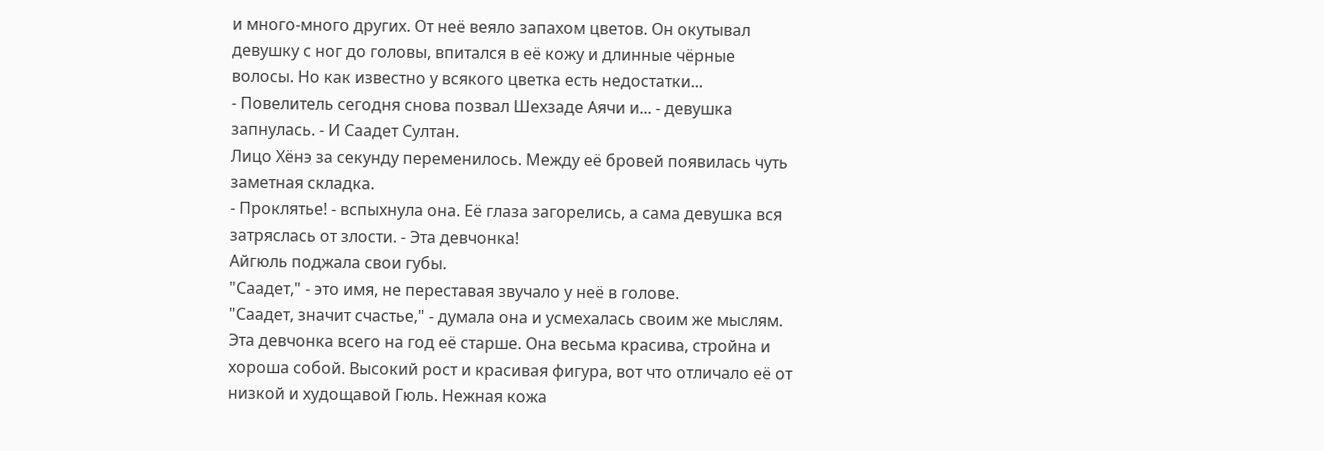и много-много других. От неё веяло запахом цветов. Он окутывал девушку с ног до головы, впитался в её кожу и длинные чёрные волосы. Но как известно у всякого цветка есть недостатки...
- Повелитель сегодня снова позвал Шехзаде Аячи и... - девушка запнулась. - И Саадет Султан.
Лицо Хёнэ за секунду переменилось. Между её бровей появилась чуть заметная складка.
- Проклятье! - вспыхнула она. Её глаза загорелись, а сама девушка вся затряслась от злости. - Эта девчонка!
Айгюль поджала свои губы.
"Саадет," - это имя, не переставая звучало у неё в голове.
"Саадет, значит счастье," - думала она и усмехалась своим же мыслям.
Эта девчонка всего на год её старше. Она весьма красива, стройна и хороша собой. Высокий рост и красивая фигура, вот что отличало её от низкой и худощавой Гюль. Нежная кожа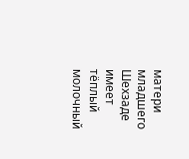матери младшего Шехзаде имеет тёплый молочный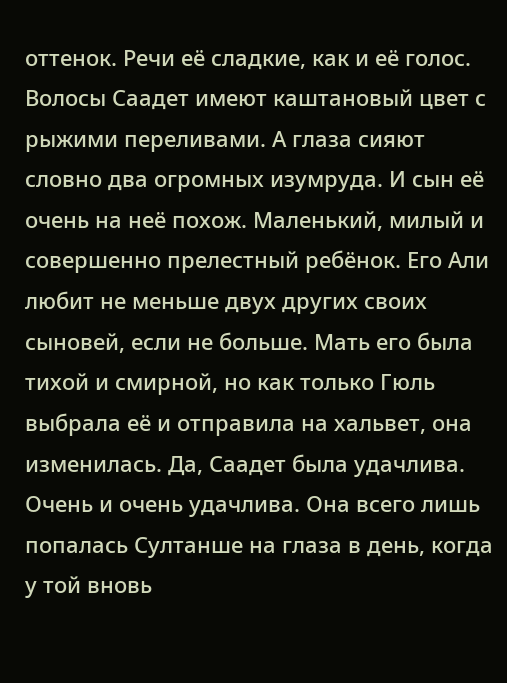оттенок. Речи её сладкие, как и её голос. Волосы Саадет имеют каштановый цвет с рыжими переливами. А глаза сияют словно два огромных изумруда. И сын её очень на неё похож. Маленький, милый и совершенно прелестный ребёнок. Его Али любит не меньше двух других своих сыновей, если не больше. Мать его была тихой и смирной, но как только Гюль выбрала её и отправила на хальвет, она изменилась. Да, Саадет была удачлива. Очень и очень удачлива. Она всего лишь попалась Султанше на глаза в день, когда у той вновь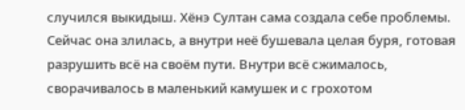случился выкидыш. Хёнэ Султан сама создала себе проблемы.
Сейчас она злилась, а внутри неё бушевала целая буря, готовая разрушить всё на своём пути. Внутри всё сжималось, сворачивалось в маленький камушек и с грохотом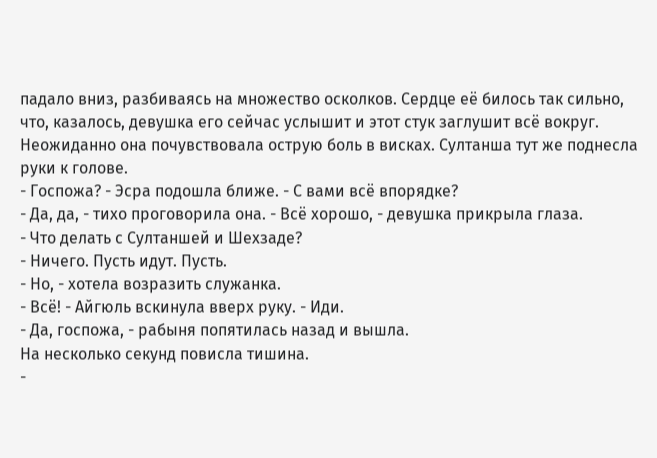падало вниз, разбиваясь на множество осколков. Сердце её билось так сильно, что, казалось, девушка его сейчас услышит и этот стук заглушит всё вокруг. Неожиданно она почувствовала острую боль в висках. Султанша тут же поднесла руки к голове.
- Госпожа? - Эсра подошла ближе. - С вами всё впорядке?
- Да, да, - тихо проговорила она. - Всё хорошо, - девушка прикрыла глаза.
- Что делать с Султаншей и Шехзаде?
- Ничего. Пусть идут. Пусть.
- Но, - хотела возразить служанка.
- Всё! - Айгюль вскинула вверх руку. - Иди.
- Да, госпожа, - рабыня попятилась назад и вышла.
На несколько секунд повисла тишина.
-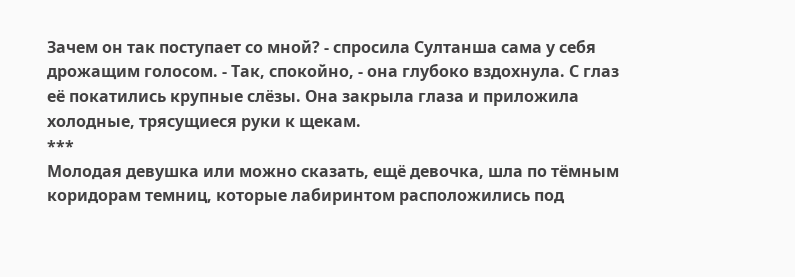Зачем он так поступает со мной? - спросила Султанша сама у себя дрожащим голосом. - Так, спокойно, - она глубоко вздохнула. С глаз её покатились крупные слёзы. Она закрыла глаза и приложила холодные, трясущиеся руки к щекам.
***
Молодая девушка или можно сказать, ещё девочка, шла по тёмным коридорам темниц, которые лабиринтом расположились под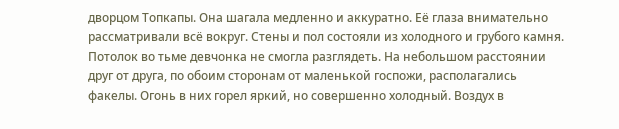дворцом Топкапы. Она шагала медленно и аккуратно. Её глаза внимательно рассматривали всё вокруг. Стены и пол состояли из холодного и грубого камня. Потолок во тьме девчонка не смогла разглядеть. На небольшом расстоянии друг от друга, по обоим сторонам от маленькой госпожи, располагались факелы. Огонь в них горел яркий, но совершенно холодный. Воздух в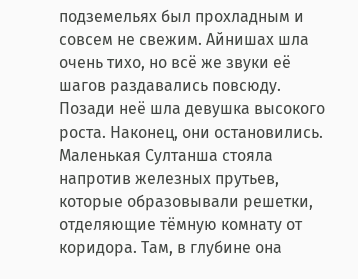подземельях был прохладным и совсем не свежим. Айнишах шла очень тихо, но всё же звуки её шагов раздавались повсюду. Позади неё шла девушка высокого роста. Наконец, они остановились. Маленькая Султанша стояла напротив железных прутьев, которые образовывали решетки, отделяющие тёмную комнату от коридора. Там, в глубине она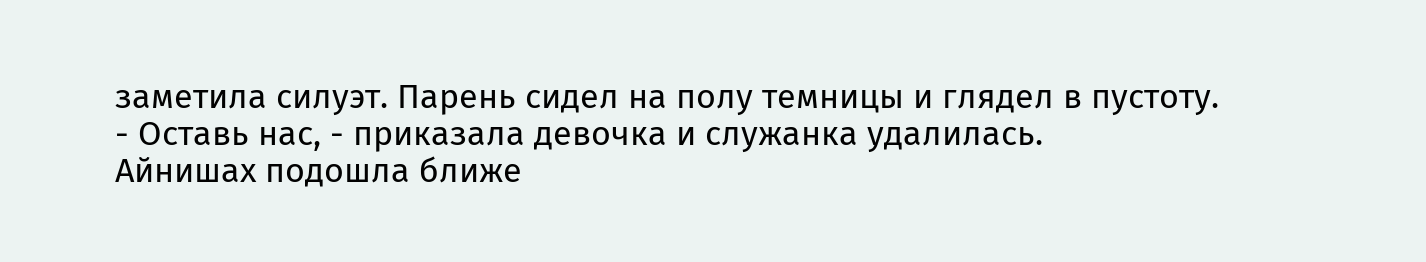заметила силуэт. Парень сидел на полу темницы и глядел в пустоту.
- Оставь нас, - приказала девочка и служанка удалилась.
Айнишах подошла ближе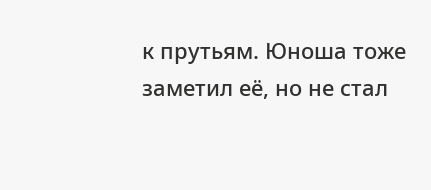к прутьям. Юноша тоже заметил её, но не стал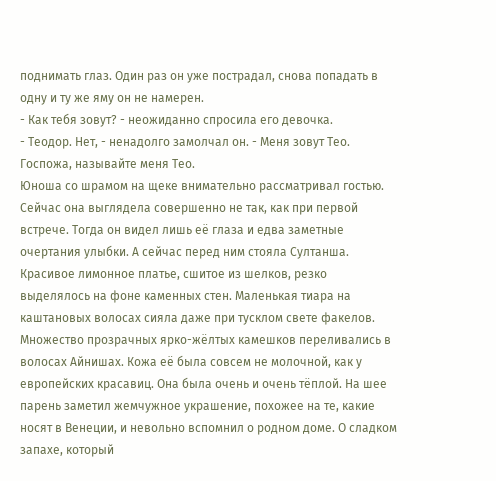поднимать глаз. Один раз он уже пострадал, снова попадать в одну и ту же яму он не намерен.
- Как тебя зовут? - неожиданно спросила его девочка.
- Теодор. Нет, - ненадолго замолчал он. - Меня зовут Тео. Госпожа, называйте меня Тео.
Юноша со шрамом на щеке внимательно рассматривал гостью. Сейчас она выглядела совершенно не так, как при первой встрече. Тогда он видел лишь её глаза и едва заметные очертания улыбки. А сейчас перед ним стояла Султанша. Красивое лимонное платье, сшитое из шелков, резко выделялось на фоне каменных стен. Маленькая тиара на каштановых волосах сияла даже при тусклом свете факелов. Множество прозрачных ярко-жёлтых камешков переливались в волосах Айнишах. Кожа её была совсем не молочной, как у европейских красавиц. Она была очень и очень тёплой. На шее парень заметил жемчужное украшение, похожее на те, какие носят в Венеции, и невольно вспомнил о родном доме. О сладком запахе, который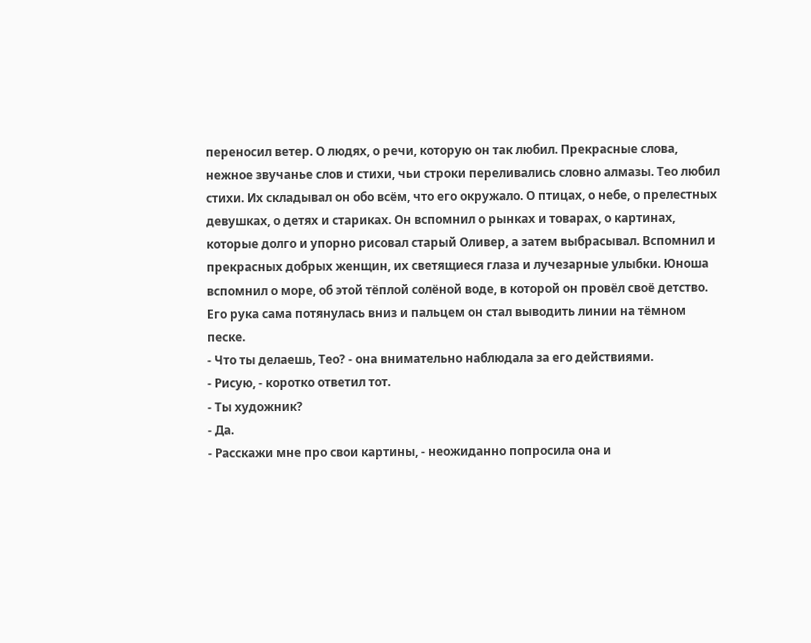переносил ветер. О людях, о речи, которую он так любил. Прекрасные слова, нежное звучанье слов и стихи, чьи строки переливались словно алмазы. Тео любил стихи. Их складывал он обо всём, что его окружало. О птицах, о небе, о прелестных девушках, о детях и стариках. Он вспомнил о рынках и товарах, о картинах, которые долго и упорно рисовал старый Оливер, а затем выбрасывал. Вспомнил и прекрасных добрых женщин, их светящиеся глаза и лучезарные улыбки. Юноша вспомнил о море, об этой тёплой солёной воде, в которой он провёл своё детство. Его рука сама потянулась вниз и пальцем он стал выводить линии на тёмном песке.
- Что ты делаешь, Тео? - она внимательно наблюдала за его действиями.
- Рисую, - коротко ответил тот.
- Ты художник?
- Да.
- Расскажи мне про свои картины, - неожиданно попросила она и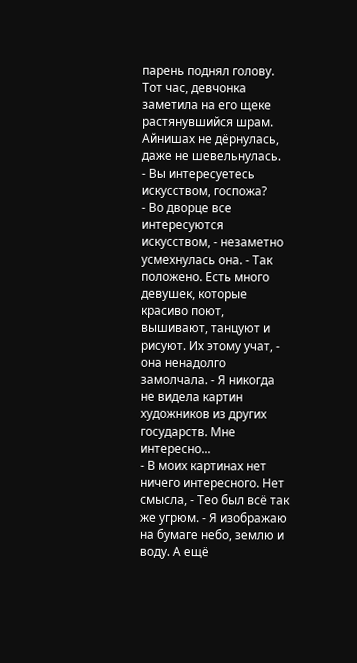парень поднял голову. Тот час, девчонка заметила на его щеке растянувшийся шрам. Айнишах не дёрнулась, даже не шевельнулась.
- Вы интересуетесь искусством, госпожа?
- Во дворце все интересуются искусством, - незаметно усмехнулась она. - Так положено. Есть много девушек, которые красиво поют, вышивают, танцуют и рисуют. Их этому учат, - она ненадолго замолчала. - Я никогда не видела картин художников из других государств. Мне интересно...
- В моих картинах нет ничего интересного. Нет смысла, - Тео был всё так же угрюм. - Я изображаю на бумаге небо, землю и воду. А ещё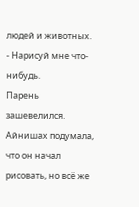людей и животных.
- Нарисуй мне что-нибудь.
Парень зашевелился. Айнишах подумала, что он начал рисовать, но всё же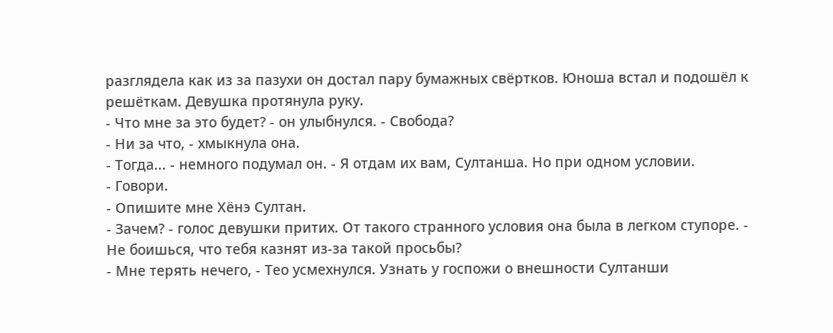разглядела как из за пазухи он достал пару бумажных свёртков. Юноша встал и подошёл к решёткам. Девушка протянула руку.
- Что мне за это будет? - он улыбнулся. - Свобода?
- Ни за что, - хмыкнула она.
- Тогда... - немного подумал он. - Я отдам их вам, Султанша. Но при одном условии.
- Говори.
- Опишите мне Хёнэ Султан.
- Зачем? - голос девушки притих. От такого странного условия она была в легком ступоре. - Не боишься, что тебя казнят из-за такой просьбы?
- Мне терять нечего, - Тео усмехнулся. Узнать у госпожи о внешности Султанши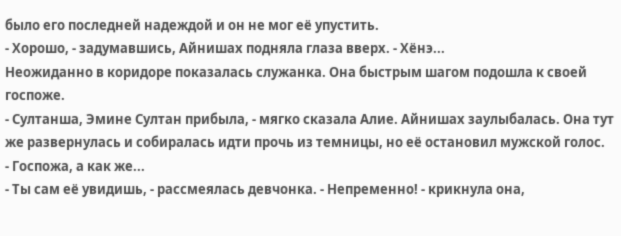было его последней надеждой и он не мог её упустить.
- Хорошо, - задумавшись, Айнишах подняла глаза вверх. - Хёнэ...
Неожиданно в коридоре показалась служанка. Она быстрым шагом подошла к своей госпоже.
- Султанша, Эмине Султан прибыла, - мягко сказала Алие. Айнишах заулыбалась. Она тут же развернулась и собиралась идти прочь из темницы, но её остановил мужской голос.
- Госпожа, а как же...
- Ты сам её увидишь, - рассмеялась девчонка. - Непременно! - крикнула она,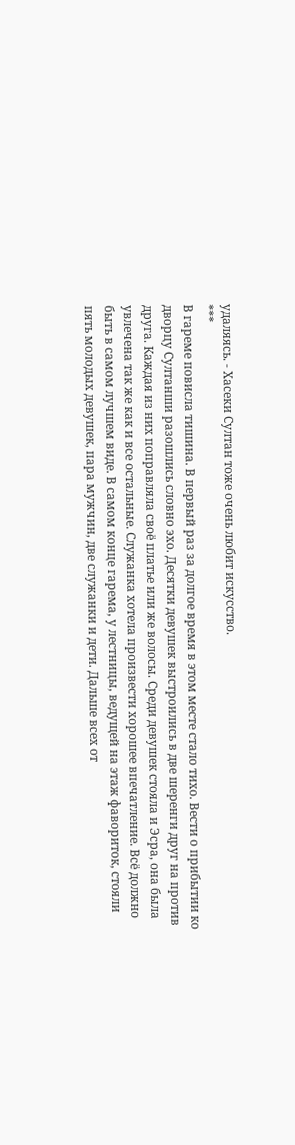удаляясь. - Хасеки Султан тоже очень любит искусство.
***
В гареме повисла тишина. В первый раз за долгое время в этом месте стало тихо. Вести о прибытии ко дворцу Султанши разошлись словно эхо. Десятки девушек выстроились в две шеренги друг на против друга. Каждая из них поправляла своё платье или же волосы. Среди девушек стояла и Эсра, она была увлечена так же как и все остальные. Служанка хотела произвести хорошее впечатление. Всё должно быть в самом лучшем виде. В самом конце гарема, у лестницы, ведущей на этаж фавориток, стояли пять молодых девушек, пара мужчин, две служанки и дети. Дальше всех от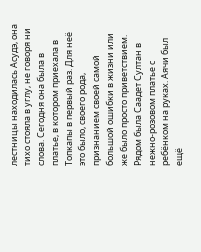лестницы находилась Асудэ, она тихо стояла в углу, не говоря ни слова. Сегодня она была в платье, в котором приехала в Топкапы в первый раз. Для неё это было, своего рода, признанием своей самой большой ошибки в жизни или же было просто приветствием. Рядом была Саадет Султан в нежно-розовом платье с ребёнком на руках. Аячи был ещё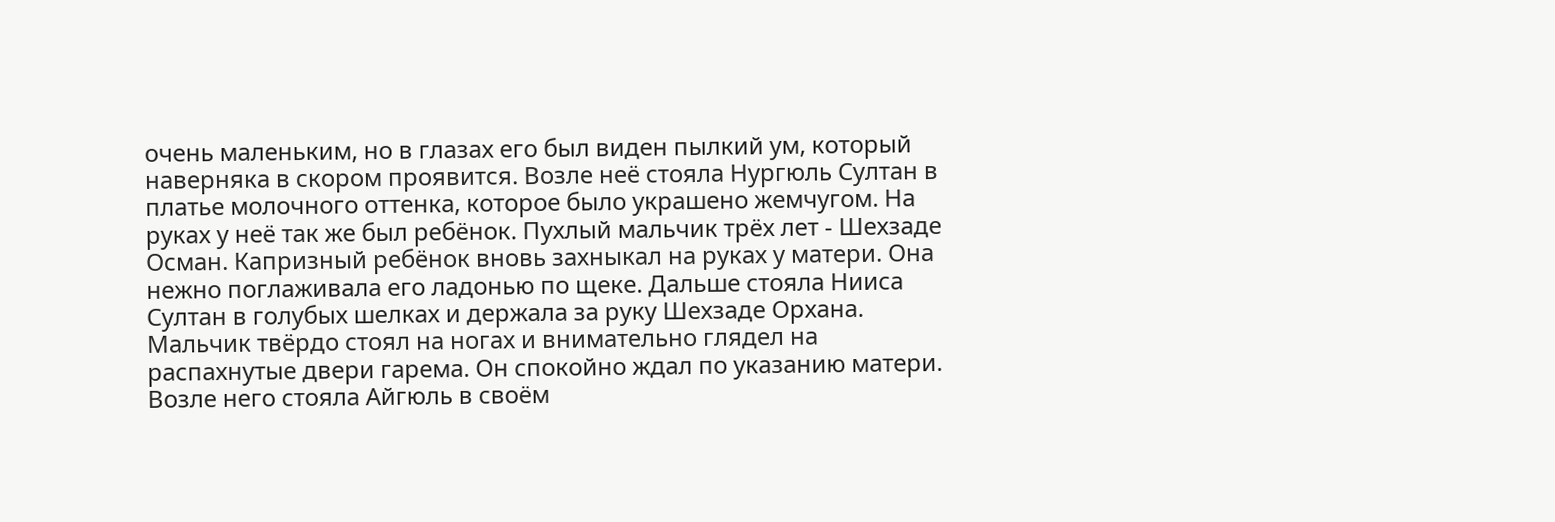очень маленьким, но в глазах его был виден пылкий ум, который наверняка в скором проявится. Возле неё стояла Нургюль Султан в платье молочного оттенка, которое было украшено жемчугом. На руках у неё так же был ребёнок. Пухлый мальчик трёх лет - Шехзаде Осман. Капризный ребёнок вновь захныкал на руках у матери. Она нежно поглаживала его ладонью по щеке. Дальше стояла Нииса Султан в голубых шелках и держала за руку Шехзаде Орхана. Мальчик твёрдо стоял на ногах и внимательно глядел на распахнутые двери гарема. Он спокойно ждал по указанию матери. Возле него стояла Айгюль в своём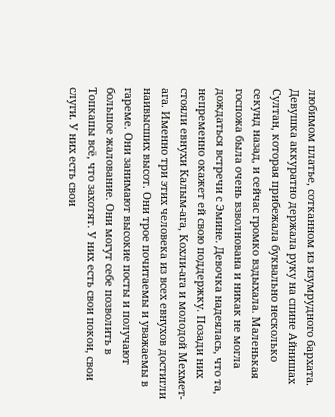любимом платье, сотканном из изумрудного бархата. Девушка аккуратно держала руку на спине Айнишах Султан, которая прибежала буквально несколько секунд назад, и сейчас громко вздыхала. Маленькая госпожа была очень взволнована и никак не могла дождаться встречи с Эмине. Девочка надеялась, что та, непременно окажет ей свою поддержку. Позади них стояли евнухи Калым-ага, Кохли-ага и молодой Мехмет-ага. Именно три этих человека из всех евнухов достигли наивысших высот. Они трое почитаемы и уважаемы в гареме. Они занимают высокие посты и получают большое жалование. Они могут себе позволить в Топкапы всё, что захотят. У них есть свои покои, свои слуги. У них есть свои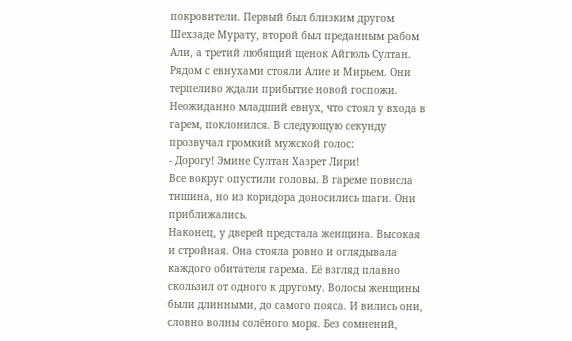покровители. Первый был близким другом Шехзаде Мурату, второй был преданным рабом Али, а третий любящий щенок Айгюль Султан. Рядом с евнухами стояли Алие и Мирьем. Они терпеливо ждали прибытие новой госпожи.
Неожиданно младший евнух, что стоял у входа в гарем, поклонился. В следующую секунду прозвучал громкий мужской голос:
- Дорогу! Эмине Султан Хазрет Лири!
Все вокруг опустили головы. В гареме повисла тишина, но из коридора доносились шаги. Они приближались.
Наконец, у дверей предстала женщина. Высокая и стройная. Она стояла ровно и оглядывала каждого обитателя гарема. Её взгляд плавно скользил от одного к другому. Волосы женщины были длинными, до самого пояса. И вились они, словно волны солёного моря. Без сомнений,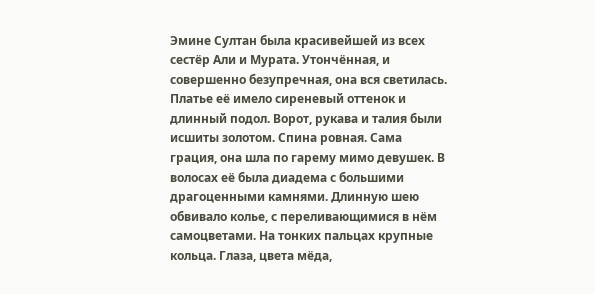Эмине Султан была красивейшей из всех сестёр Али и Мурата. Утончённая, и совершенно безупречная, она вся светилась. Платье её имело сиреневый оттенок и длинный подол. Ворот, рукава и талия были исшиты золотом. Спина ровная. Сама грация, она шла по гарему мимо девушек. В волосах её была диадема с большими драгоценными камнями. Длинную шею обвивало колье, с переливающимися в нём самоцветами. На тонких пальцах крупные кольца. Глаза, цвета мёда,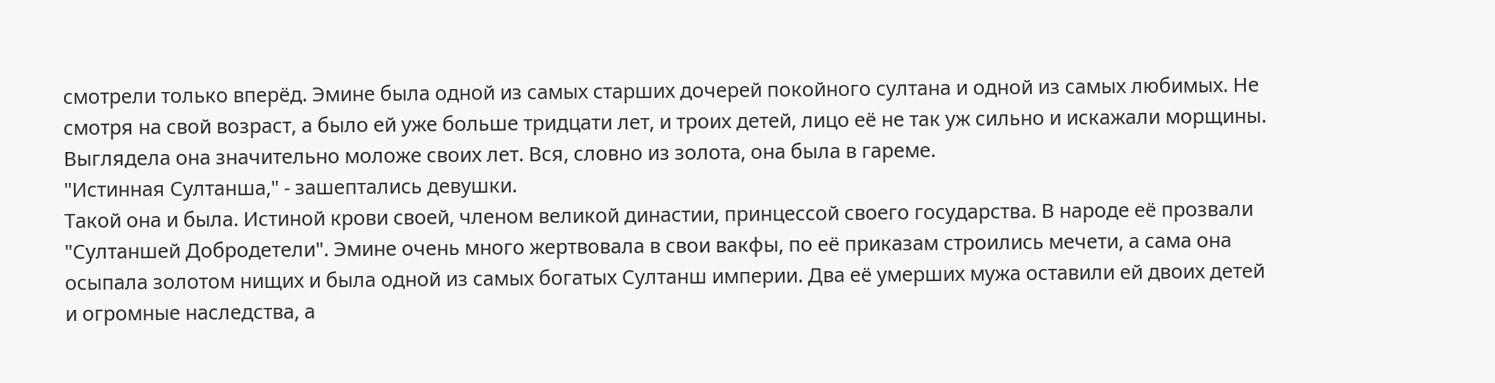смотрели только вперёд. Эмине была одной из самых старших дочерей покойного султана и одной из самых любимых. Не смотря на свой возраст, а было ей уже больше тридцати лет, и троих детей, лицо её не так уж сильно и искажали морщины. Выглядела она значительно моложе своих лет. Вся, словно из золота, она была в гареме.
"Истинная Султанша," - зашептались девушки.
Такой она и была. Истиной крови своей, членом великой династии, принцессой своего государства. В народе её прозвали "Султаншей Добродетели". Эмине очень много жертвовала в свои вакфы, по её приказам строились мечети, а сама она осыпала золотом нищих и была одной из самых богатых Султанш империи. Два её умерших мужа оставили ей двоих детей и огромные наследства, а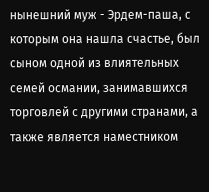нынешний муж - Эрдем-паша, с которым она нашла счастье, был сыном одной из влиятельных семей османии, занимавшихся торговлей с другими странами, а также является наместником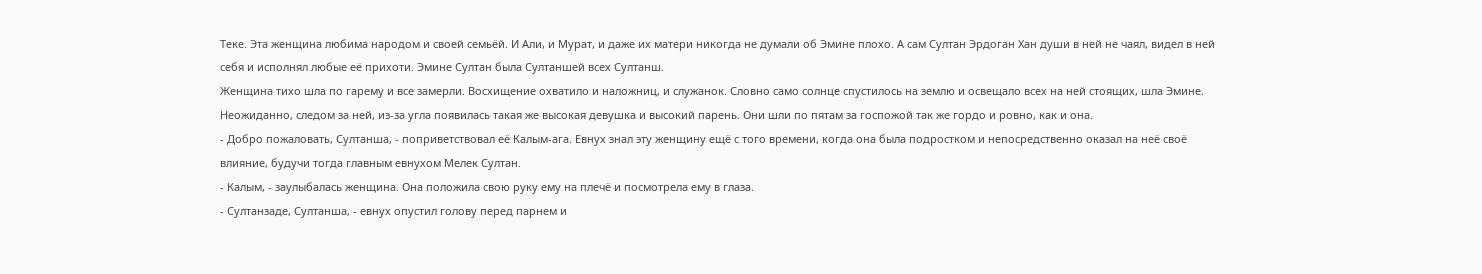Теке. Эта женщина любима народом и своей семьёй. И Али, и Мурат, и даже их матери никогда не думали об Эмине плохо. А сам Султан Эрдоган Хан души в ней не чаял, видел в ней себя и исполнял любые её прихоти. Эмине Султан была Султаншей всех Султанш.
Женщина тихо шла по гарему и все замерли. Восхищение охватило и наложниц, и служанок. Словно само солнце спустилось на землю и освещало всех на ней стоящих, шла Эмине. Неожиданно, следом за ней, из-за угла появилась такая же высокая девушка и высокий парень. Они шли по пятам за госпожой так же гордо и ровно, как и она.
- Добро пожаловать, Султанша, - поприветствовал её Калым-ага. Евнух знал эту женщину ещё с того времени, когда она была подростком и непосредственно оказал на неё своё влияние, будучи тогда главным евнухом Мелек Султан.
- Калым, - заулыбалась женщина. Она положила свою руку ему на плечё и посмотрела ему в глаза.
- Султанзаде, Султанша, - евнух опустил голову перед парнем и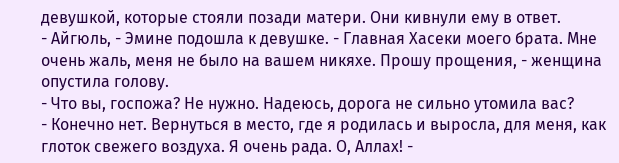девушкой, которые стояли позади матери. Они кивнули ему в ответ.
- Айгюль, - Эмине подошла к девушке. - Главная Хасеки моего брата. Мне очень жаль, меня не было на вашем никяхе. Прошу прощения, - женщина опустила голову.
- Что вы, госпожа? Не нужно. Надеюсь, дорога не сильно утомила вас?
- Конечно нет. Вернуться в место, где я родилась и выросла, для меня, как глоток свежего воздуха. Я очень рада. О, Аллах! -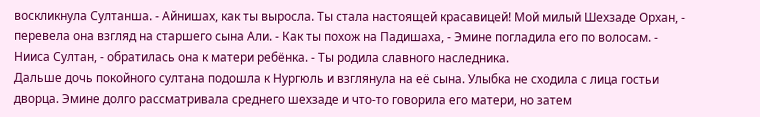воскликнула Султанша. - Айнишах, как ты выросла. Ты стала настоящей красавицей! Мой милый Шехзаде Орхан, - перевела она взгляд на старшего сына Али. - Как ты похож на Падишаха, - Эмине погладила его по волосам. - Нииса Султан, - обратилась она к матери ребёнка. - Ты родила славного наследника.
Дальше дочь покойного султана подошла к Нургюль и взглянула на её сына. Улыбка не сходила с лица гостьи дворца. Эмине долго рассматривала среднего шехзаде и что-то говорила его матери, но затем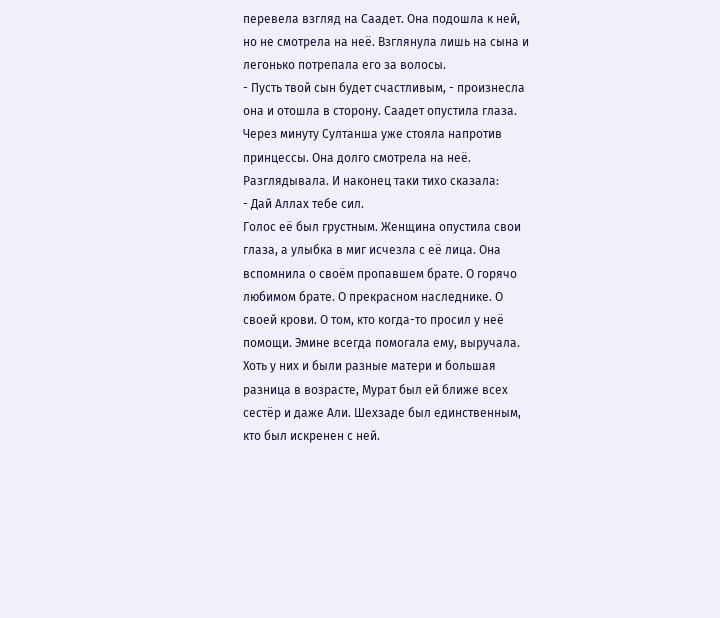перевела взгляд на Саадет. Она подошла к ней, но не смотрела на неё. Взглянула лишь на сына и легонько потрепала его за волосы.
- Пусть твой сын будет счастливым, - произнесла она и отошла в сторону. Саадет опустила глаза.
Через минуту Султанша уже стояла напротив принцессы. Она долго смотрела на неё. Разглядывала. И наконец таки тихо сказала:
- Дай Аллах тебе сил.
Голос её был грустным. Женщина опустила свои глаза, а улыбка в миг исчезла с её лица. Она вспомнила о своём пропавшем брате. О горячо любимом брате. О прекрасном наследнике. О своей крови. О том, кто когда-то просил у неё помощи. Эмине всегда помогала ему, выручала. Хоть у них и были разные матери и большая разница в возрасте, Мурат был ей ближе всех сестёр и даже Али. Шехзаде был единственным, кто был искренен с ней.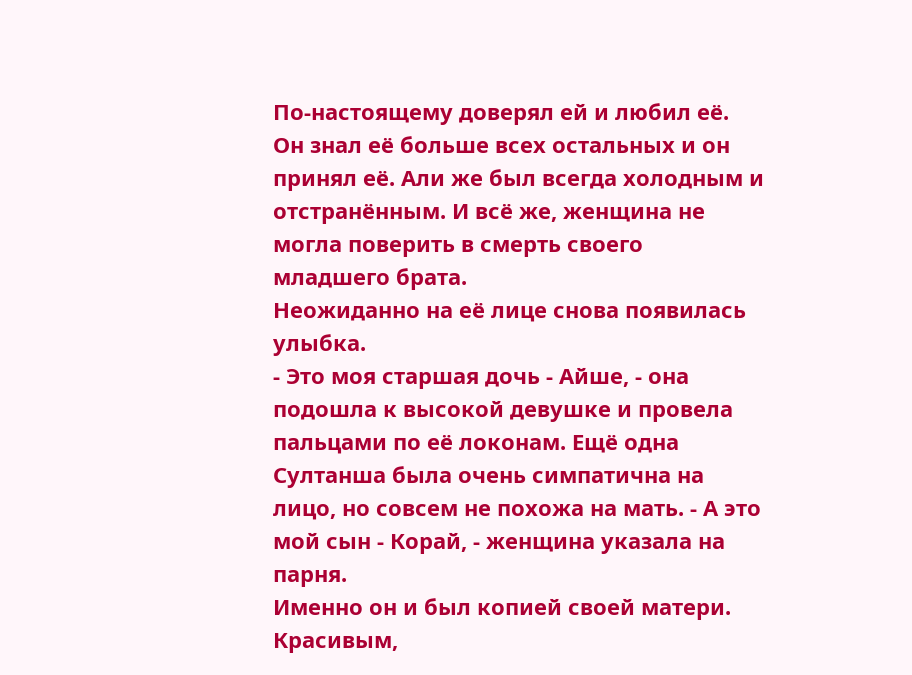По-настоящему доверял ей и любил её. Он знал её больше всех остальных и он принял её. Али же был всегда холодным и отстранённым. И всё же, женщина не могла поверить в смерть своего младшего брата.
Неожиданно на её лице снова появилась улыбка.
- Это моя старшая дочь - Айше, - она подошла к высокой девушке и провела пальцами по её локонам. Ещё одна Султанша была очень симпатична на лицо, но совсем не похожа на мать. - А это мой сын - Корай, - женщина указала на парня.
Именно он и был копией своей матери. Красивым,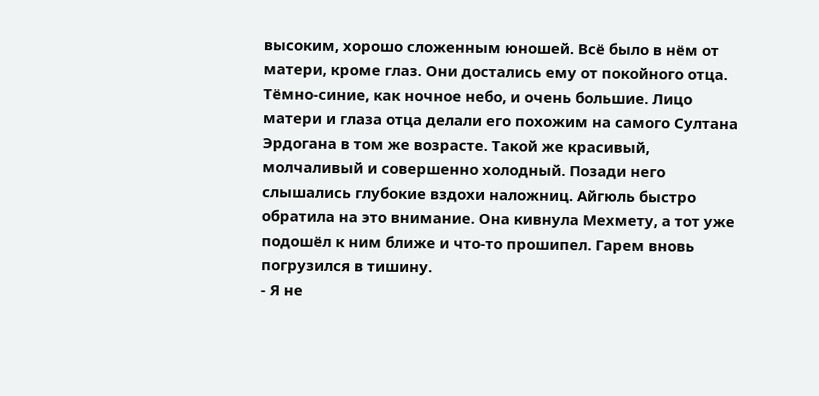высоким, хорошо сложенным юношей. Всё было в нём от матери, кроме глаз. Они достались ему от покойного отца. Тёмно-синие, как ночное небо, и очень большие. Лицо матери и глаза отца делали его похожим на самого Султана Эрдогана в том же возрасте. Такой же красивый, молчаливый и совершенно холодный. Позади него слышались глубокие вздохи наложниц. Айгюль быстро обратила на это внимание. Она кивнула Мехмету, а тот уже подошёл к ним ближе и что-то прошипел. Гарем вновь погрузился в тишину.
- Я не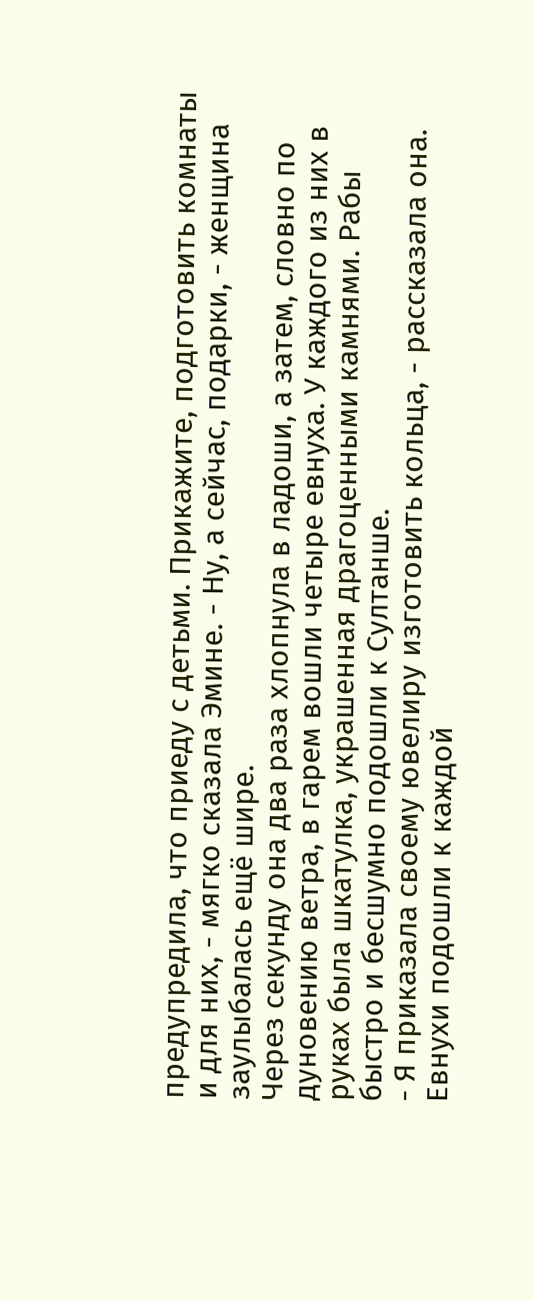предупредила, что приеду с детьми. Прикажите, подготовить комнаты и для них, - мягко сказала Эмине. - Ну, а сейчас, подарки, - женщина заулыбалась ещё шире.
Через секунду она два раза хлопнула в ладоши, а затем, словно по дуновению ветра, в гарем вошли четыре евнуха. У каждого из них в руках была шкатулка, украшенная драгоценными камнями. Рабы быстро и бесшумно подошли к Султанше.
- Я приказала своему ювелиру изготовить кольца, - рассказала она.
Евнухи подошли к каждой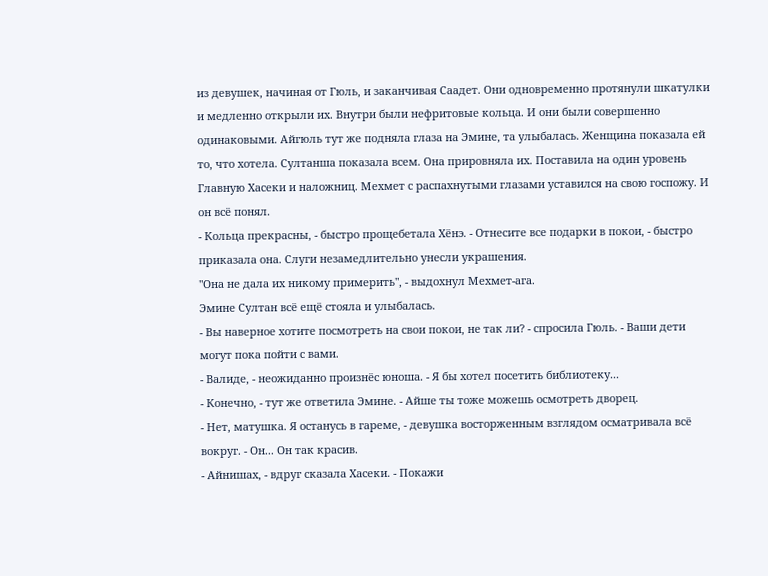из девушек, начиная от Гюль, и заканчивая Саадет. Они одновременно протянули шкатулки и медленно открыли их. Внутри были нефритовые кольца. И они были совершенно одинаковыми. Айгюль тут же подняла глаза на Эмине, та улыбалась. Женщина показала ей то, что хотела. Султанша показала всем. Она прировняла их. Поставила на один уровень Главную Хасеки и наложниц. Мехмет с распахнутыми глазами уставился на свою госпожу. И он всё понял.
- Кольца прекрасны, - быстро прощебетала Хёнэ. - Отнесите все подарки в покои, - быстро приказала она. Слуги незамедлительно унесли украшения.
"Она не дала их никому примерить", - выдохнул Мехмет-ага.
Эмине Султан всё ещё стояла и улыбалась.
- Вы наверное хотите посмотреть на свои покои, не так ли? - спросила Гюль. - Ваши дети могут пока пойти с вами.
- Валиде, - неожиданно произнёс юноша. - Я бы хотел посетить библиотеку...
- Конечно, - тут же ответила Эмине. - Айше ты тоже можешь осмотреть дворец.
- Нет, матушка. Я останусь в гареме, - девушка восторженным взглядом осматривала всё вокруг. - Он... Он так красив.
- Айнишах, - вдруг сказала Хасеки. - Покажи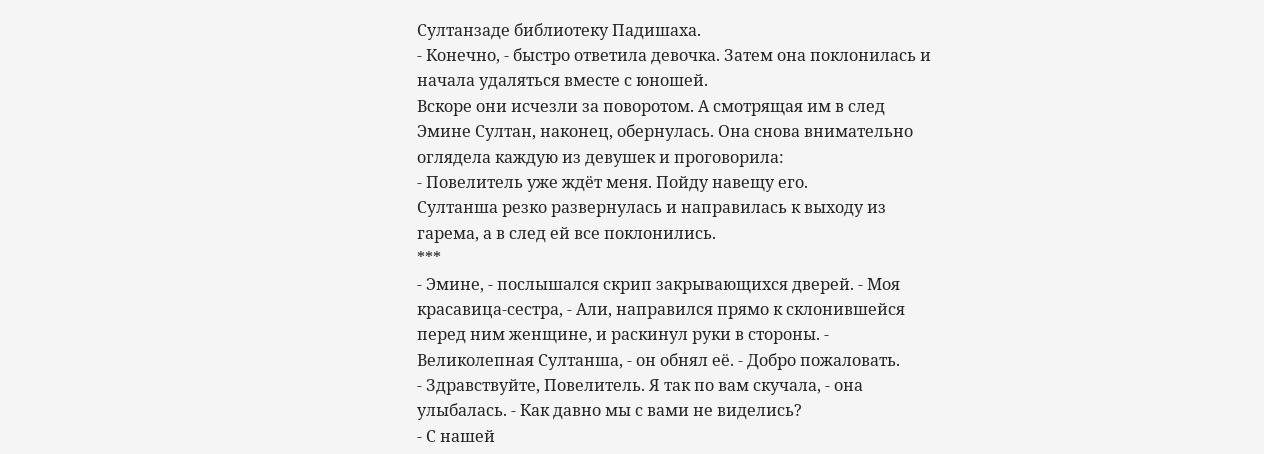Султанзаде библиотеку Падишаха.
- Конечно, - быстро ответила девочка. Затем она поклонилась и начала удаляться вместе с юношей.
Вскоре они исчезли за поворотом. А смотрящая им в след Эмине Султан, наконец, обернулась. Она снова внимательно оглядела каждую из девушек и проговорила:
- Повелитель уже ждёт меня. Пойду навещу его.
Султанша резко развернулась и направилась к выходу из гарема, а в след ей все поклонились.
***
- Эмине, - послышался скрип закрывающихся дверей. - Моя красавица-сестра, - Али, направился прямо к склонившейся перед ним женщине, и раскинул руки в стороны. - Великолепная Султанша, - он обнял её. - Добро пожаловать.
- Здравствуйте, Повелитель. Я так по вам скучала, - она улыбалась. - Как давно мы с вами не виделись?
- С нашей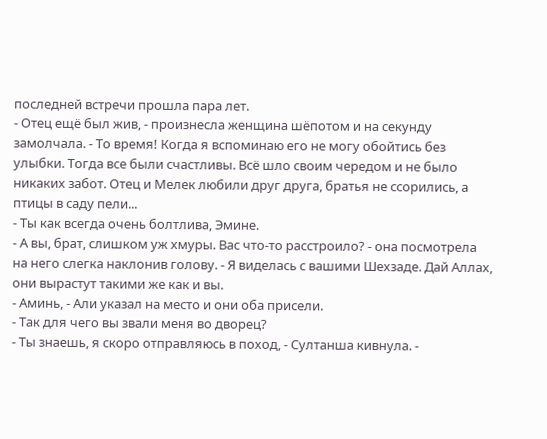последней встречи прошла пара лет.
- Отец ещё был жив, - произнесла женщина шёпотом и на секунду замолчала. - То время! Когда я вспоминаю его не могу обойтись без улыбки. Тогда все были счастливы. Всё шло своим чередом и не было никаких забот. Отец и Мелек любили друг друга, братья не ссорились, а птицы в саду пели...
- Ты как всегда очень болтлива, Эмине.
- А вы, брат, слишком уж хмуры. Вас что-то расстроило? - она посмотрела на него слегка наклонив голову. - Я виделась с вашими Шехзаде. Дай Аллах, они вырастут такими же как и вы.
- Аминь, - Али указал на место и они оба присели.
- Так для чего вы звали меня во дворец?
- Ты знаешь, я скоро отправляюсь в поход, - Султанша кивнула. -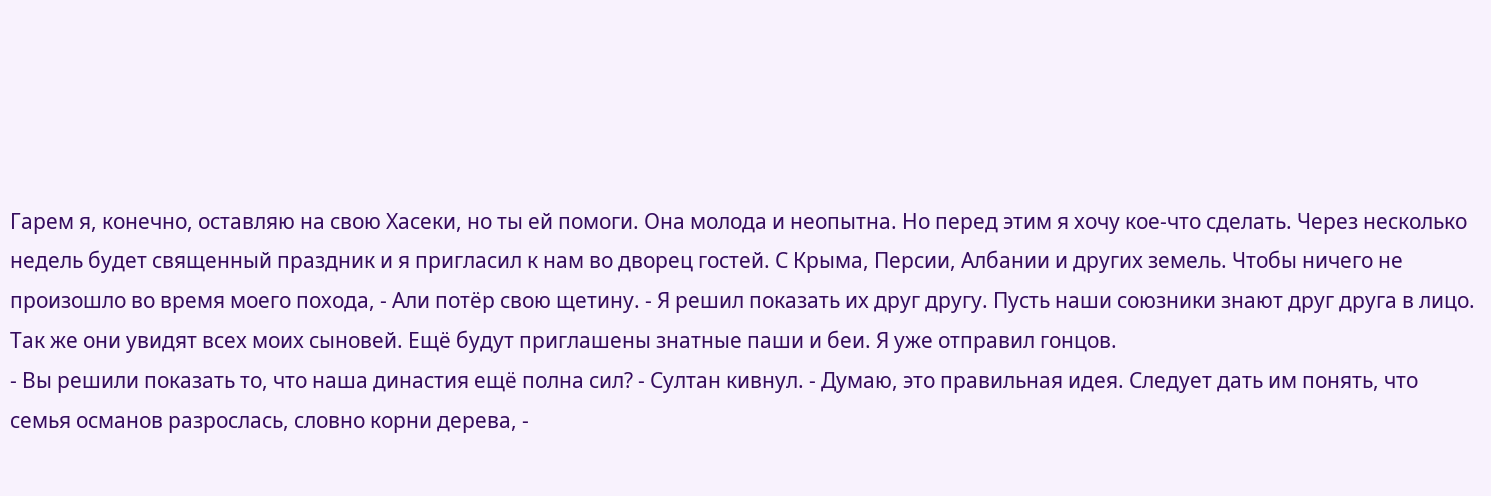Гарем я, конечно, оставляю на свою Хасеки, но ты ей помоги. Она молода и неопытна. Но перед этим я хочу кое-что сделать. Через несколько недель будет священный праздник и я пригласил к нам во дворец гостей. С Крыма, Персии, Албании и других земель. Чтобы ничего не произошло во время моего похода, - Али потёр свою щетину. - Я решил показать их друг другу. Пусть наши союзники знают друг друга в лицо. Так же они увидят всех моих сыновей. Ещё будут приглашены знатные паши и беи. Я уже отправил гонцов.
- Вы решили показать то, что наша династия ещё полна сил? - Султан кивнул. - Думаю, это правильная идея. Следует дать им понять, что семья османов разрослась, словно корни дерева, -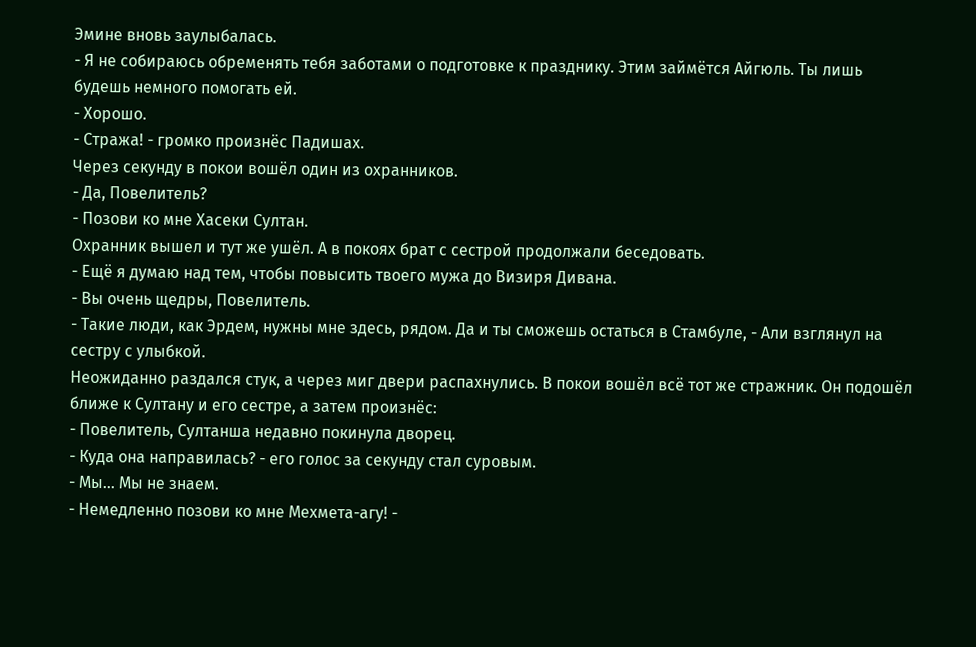Эмине вновь заулыбалась.
- Я не собираюсь обременять тебя заботами о подготовке к празднику. Этим займётся Айгюль. Ты лишь будешь немного помогать ей.
- Хорошо.
- Стража! - громко произнёс Падишах.
Через секунду в покои вошёл один из охранников.
- Да, Повелитель?
- Позови ко мне Хасеки Султан.
Охранник вышел и тут же ушёл. А в покоях брат с сестрой продолжали беседовать.
- Ещё я думаю над тем, чтобы повысить твоего мужа до Визиря Дивана.
- Вы очень щедры, Повелитель.
- Такие люди, как Эрдем, нужны мне здесь, рядом. Да и ты сможешь остаться в Стамбуле, - Али взглянул на сестру с улыбкой.
Неожиданно раздался стук, а через миг двери распахнулись. В покои вошёл всё тот же стражник. Он подошёл ближе к Султану и его сестре, а затем произнёс:
- Повелитель, Султанша недавно покинула дворец.
- Куда она направилась? - его голос за секунду стал суровым.
- Мы... Мы не знаем.
- Немедленно позови ко мне Мехмета-агу! -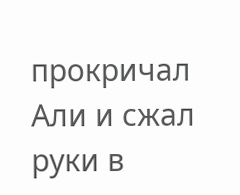прокричал Али и сжал руки в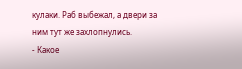кулаки. Раб выбежал, а двери за ним тут же захлопнулись.
- Какое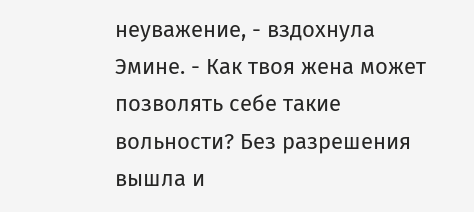неуважение, - вздохнула Эмине. - Как твоя жена может позволять себе такие вольности? Без разрешения вышла и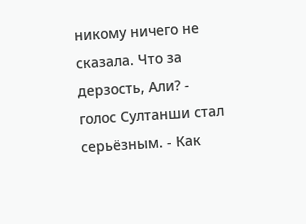никому ничего не сказала. Что за дерзость, Али? - голос Султанши стал серьёзным. - Как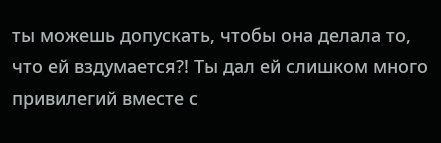ты можешь допускать, чтобы она делала то, что ей вздумается?! Ты дал ей слишком много привилегий вместе с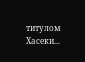титулом Хасеки...